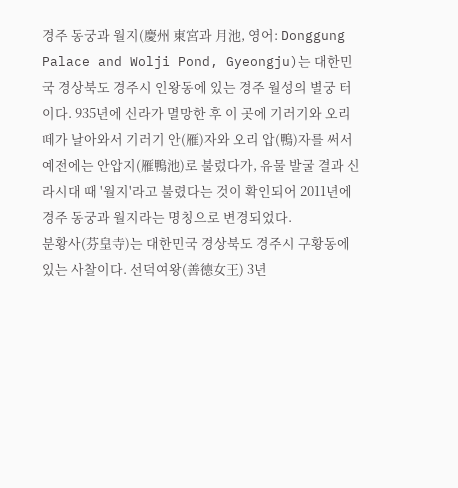경주 동궁과 월지(慶州 東宮과 月池, 영어: Donggung Palace and Wolji Pond, Gyeongju)는 대한민국 경상북도 경주시 인왕동에 있는 경주 월성의 별궁 터이다. 935년에 신라가 멸망한 후 이 곳에 기러기와 오리 떼가 날아와서 기러기 안(雁)자와 오리 압(鴨)자를 써서 예전에는 안압지(雁鴨池)로 불렀다가, 유물 발굴 결과 신라시대 때 '월지'라고 불렸다는 것이 확인되어 2011년에 경주 동궁과 월지라는 명칭으로 변경되었다.
분황사(芬皇寺)는 대한민국 경상북도 경주시 구황동에 있는 사찰이다. 선덕여왕(善德女王) 3년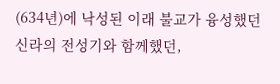(634년)에 낙성된 이래 불교가 융성했던 신라의 전성기와 함께했던,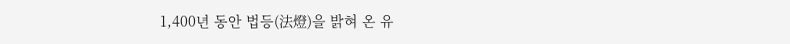1,400년 동안 법등(法燈)을 밝혀 온 유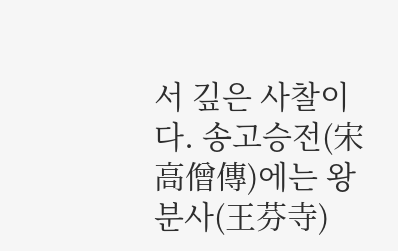서 깊은 사찰이다. 송고승전(宋高僧傳)에는 왕분사(王芬寺)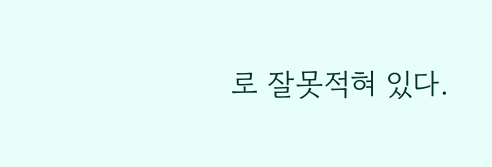로 잘못적혀 있다.